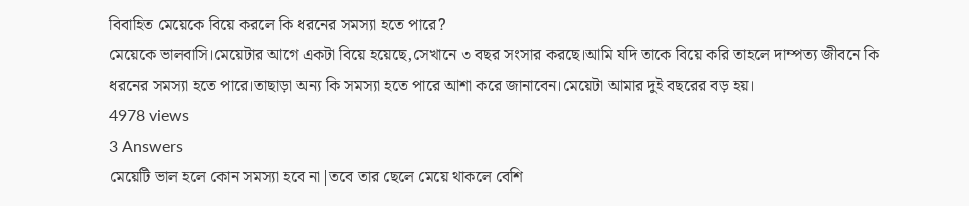বিবাহিত মেয়েকে বিয়ে করলে কি ধরনের সমস্যা হতে পারে?
মেয়েকে ভালবাসি।মেয়েটার আগে একটা বিয়ে হয়েছে,সেখানে ৩ বছর সংসার করছে।আমি যদি তাকে বিয়ে করি তাহলে দাম্পত্য জীবনে কি ধরনের সমস্যা হতে পারে।তাছাড়া অন্য কি সমস্যা হতে পারে আশা করে জানাবেন।মেয়েটা আমার দুই বছরের বড় হয়।
4978 views
3 Answers
মেয়েটি ভাল হলে কোন সমস্যা হবে না|তবে তার ছেলে মেয়ে থাকলে বেশি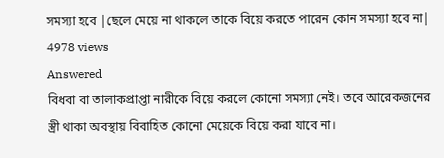সমস্যা হবে |ছেলে মেয়ে না থাকলে তাকে বিয়ে করতে পারেন কোন সমস্যা হবে না|
4978 views
Answered
বিধবা বা তালাকপ্রাপ্তা নারীকে বিয়ে করলে কোনো সমস্যা নেই। তবে আরেকজনের স্ত্রী থাকা অবস্থায় বিবাহিত কোনো মেয়েকে বিয়ে করা যাবে না।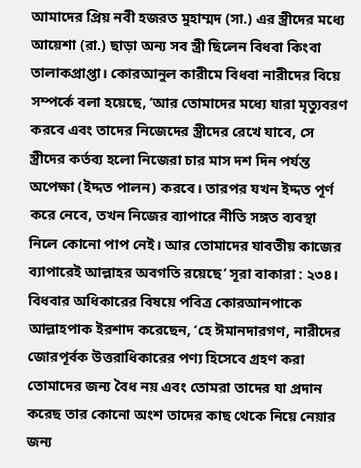আমাদের প্রিয় নবী হজরত মুহাম্মদ (সা.) এর স্ত্রীদের মধ্যে আয়েশা (রা.) ছাড়া অন্য সব স্ত্রী ছিলেন বিধবা কিংবা তালাকপ্রাপ্তা। কোরআনুল কারীমে বিধবা নারীদের বিয়ে সম্পর্কে বলা হয়েছে, ‘আর তোমাদের মধ্যে যারা মৃত্যুবরণ করবে এবং তাদের নিজেদের স্ত্রীদের রেখে যাবে, সে স্ত্রীদের কর্তব্য হলো নিজেরা চার মাস দশ দিন পর্যন্ত অপেক্ষা (ইদ্দত পালন) করবে। তারপর যখন ইদ্দত পূর্ণ করে নেবে, তখন নিজের ব্যাপারে নীতি সঙ্গত ব্যবস্থা নিলে কোনো পাপ নেই। আর তোমাদের যাবতীয় কাজের ব্যাপারেই আল্লাহর অবগতি রয়েছে’ সূরা বাকারা : ২৩৪। বিধবার অধিকারের বিষয়ে পবিত্র কোরআনপাকে আল্লাহপাক ইরশাদ করেছেন, ‘হে ঈমানদারগণ, নারীদের জোরপূর্বক উত্তরাধিকারের পণ্য হিসেবে গ্রহণ করা তোমাদের জন্য বৈধ নয় এবং তোমরা তাদের যা প্রদান করেছ তার কোনো অংশ তাদের কাছ থেকে নিয়ে নেয়ার জন্য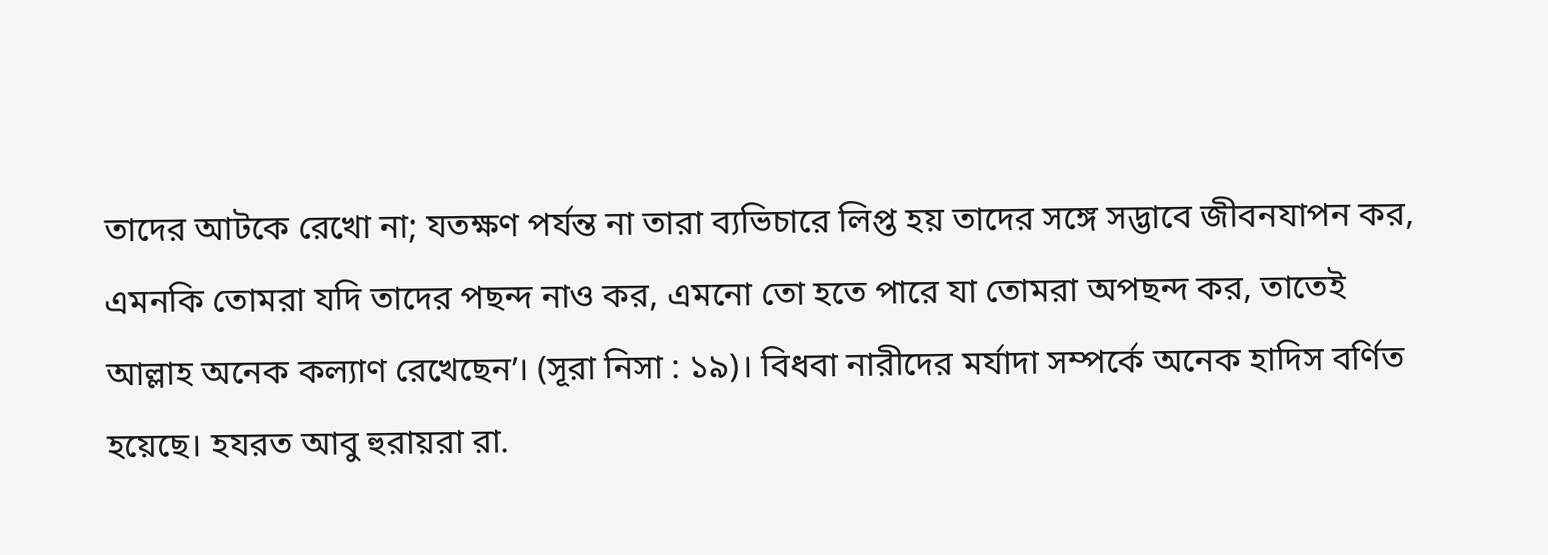তাদের আটকে রেখো না; যতক্ষণ পর্যন্ত না তারা ব্যভিচারে লিপ্ত হয় তাদের সঙ্গে সদ্ভাবে জীবনযাপন কর, এমনকি তোমরা যদি তাদের পছন্দ নাও কর, এমনো তো হতে পারে যা তোমরা অপছন্দ কর, তাতেই আল্লাহ অনেক কল্যাণ রেখেছেন’। (সূরা নিসা : ১৯)। বিধবা নারীদের মর্যাদা সম্পর্কে অনেক হাদিস বর্ণিত হয়েছে। হযরত আবু হুরায়রা রা.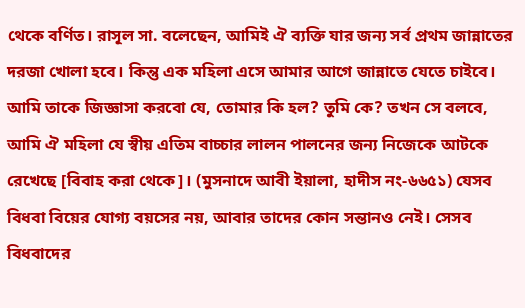থেকে বর্ণিত। রাসূল সা. বলেছেন, আমিই ঐ ব্যক্তি যার জন্য সর্ব প্রথম জান্নাতের দরজা খোলা হবে। কিন্তু এক মহিলা এসে আমার আগে জান্নাতে যেতে চাইবে। আমি তাকে জিজ্ঞাসা করবো যে, তোমার কি হল? তুমি কে? তখন সে বলবে, আমি ঐ মহিলা যে স্বীয় এতিম বাচ্চার লালন পালনের জন্য নিজেকে আটকে রেখেছে [বিবাহ করা থেকে]। (মুসনাদে আবী ইয়ালা, হাদীস নং-৬৬৫১) যেসব বিধবা বিয়ের যোগ্য বয়সের নয়, আবার তাদের কোন সন্তানও নেই। সেসব বিধবাদের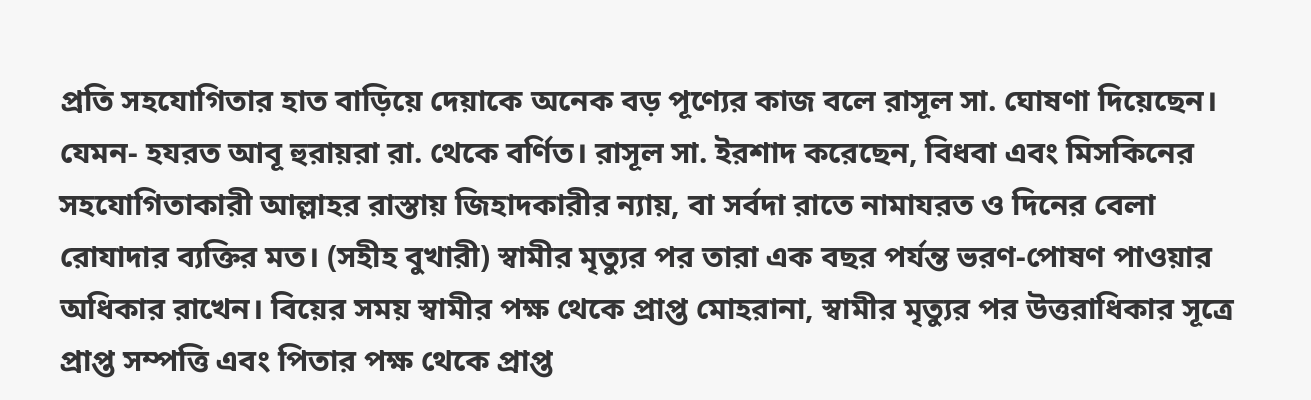প্রতি সহযোগিতার হাত বাড়িয়ে দেয়াকে অনেক বড় পূণ্যের কাজ বলে রাসূল সা. ঘোষণা দিয়েছেন। যেমন- হযরত আবূ হুরায়রা রা. থেকে বর্ণিত। রাসূল সা. ইরশাদ করেছেন, বিধবা এবং মিসকিনের সহযোগিতাকারী আল্লাহর রাস্তায় জিহাদকারীর ন্যায়, বা সর্বদা রাতে নামাযরত ও দিনের বেলা রোযাদার ব্যক্তির মত। (সহীহ বুখারী) স্বামীর মৃত্যুর পর তারা এক বছর পর্যন্ত ভরণ-পোষণ পাওয়ার অধিকার রাখেন। বিয়ের সময় স্বামীর পক্ষ থেকে প্রাপ্ত মোহরানা, স্বামীর মৃত্যুর পর উত্তরাধিকার সূত্রে প্রাপ্ত সম্পত্তি এবং পিতার পক্ষ থেকে প্রাপ্ত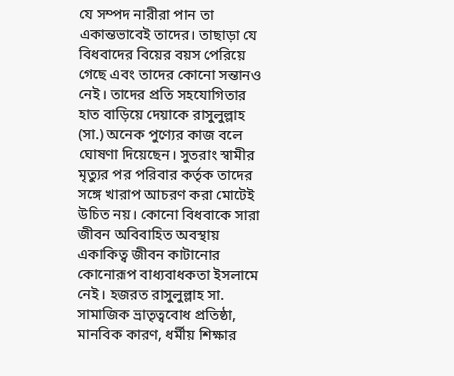যে সম্পদ নারীরা পান তা একান্তভাবেই তাদের। তাছাড়া যে বিধবাদের বিয়ের বয়স পেরিয়ে গেছে এবং তাদের কোনো সন্তানও নেই। তাদের প্রতি সহযোগিতার হাত বাড়িয়ে দেয়াকে রাসুলুল্লাহ (সা.) অনেক পুণ্যের কাজ বলে ঘোষণা দিয়েছেন। সুতরাং স্বামীর মৃত্যুর পর পরিবার কর্তৃক তাদের সঙ্গে খারাপ আচরণ করা মোটেই উচিত নয়। কোনো বিধবাকে সারা জীবন অবিবাহিত অবস্থায় একাকিত্ব জীবন কাটানোর কোনোরূপ বাধ্যবাধকতা ইসলামে নেই। হজরত রাসুলুল্লাহ সা. সামাজিক ভ্রাতৃত্ববোধ প্রতিষ্ঠা, মানবিক কারণ, ধর্মীয় শিক্ষার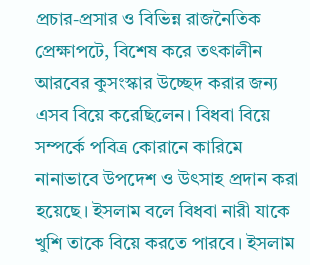প্রচার-প্রসার ও বিভিন্ন রাজনৈতিক প্রেক্ষাপটে, বিশেষ করে তৎকালীন আরবের কুসংস্কার উচ্ছেদ করার জন্য এসব বিয়ে করেছিলেন। বিধবা বিয়ে সম্পর্কে পবিত্র কোরানে কারিমে নানাভাবে উপদেশ ও উৎসাহ প্রদান করা হয়েছে। ইসলাম বলে বিধবা নারী যাকে খুশি তাকে বিয়ে করতে পারবে। ইসলাম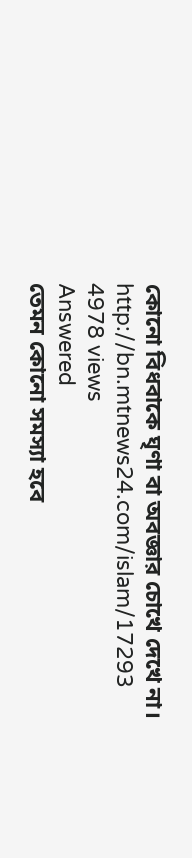কোনো বিধবাকে ঘৃণা বা অবজ্ঞার চোখে দেখে না।
http://bn.mtnews24.com/islam/17293
4978 views
Answered
তেমন কোনো সমস্যা হবে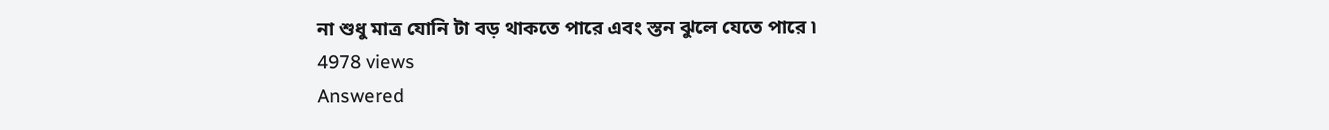না শুধু মাত্র যোনি টা বড় থাকতে পারে এবং স্তন ঝুলে যেতে পারে ৷
4978 views
Answered